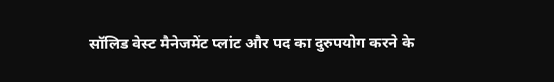सॉलिड वेस्ट मैनेजमेंट प्लांट और पद का दुरुपयोग करने के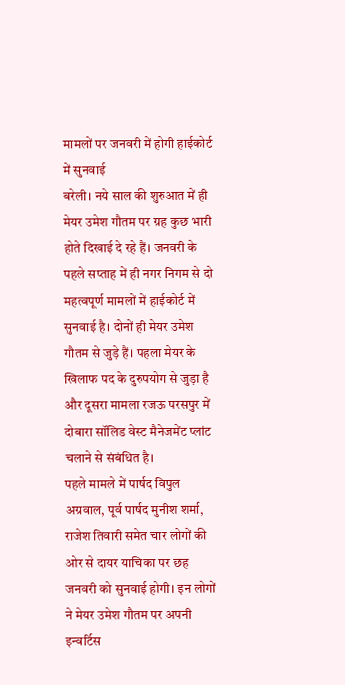मामलों पर जनवरी में होगी हाईकोर्ट में सुनवाई
बरेली। नये साल की शुरुआत में ही मेयर उमेश गौतम पर ग्रह कुछ भारी होते दिखाई दे रहे हैं। जनवरी के पहले सप्ताह में ही नगर निगम से दो महत्वपूर्ण मामलों में हाईकोर्ट में सुनवाई है। दोनों ही मेयर उमेश गौतम से जुड़े हैं। पहला मेयर के खिलाफ पद के दुरुपयोग से जुड़ा है और दूसरा मामला रजऊ परसपुर में दोबारा सॉलिड वेस्ट मैनेजमेंट प्लांट चलाने से संबंधित है।
पहले मामले में पार्षद विपुल अग्रवाल, पूर्व पार्षद मुनीश शर्मा, राजेश तिवारी समेत चार लोगों की ओर से दायर याचिका पर छह जनवरी को सुनवाई होगी। इन लोगों ने मेयर उमेश गौतम पर अपनी इन्वर्टिस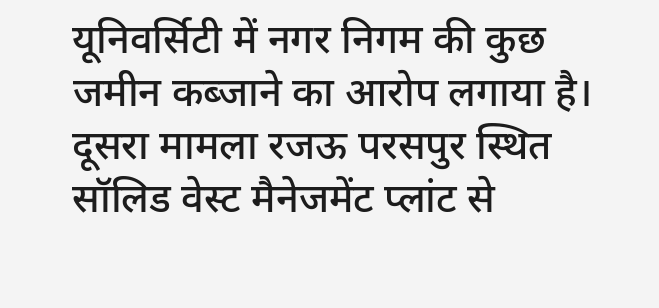यूनिवर्सिटी में नगर निगम की कुछ जमीन कब्जाने का आरोप लगाया है। दूसरा मामला रजऊ परसपुर स्थित सॉलिड वेस्ट मैनेजमेंट प्लांट से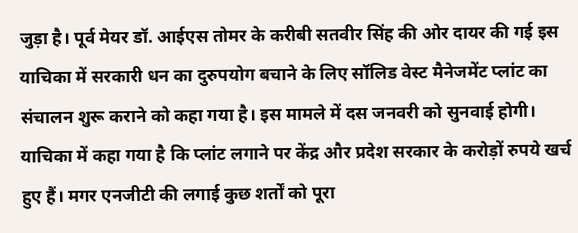जुड़ा है। पूर्व मेयर डॉ. आईएस तोमर के करीबी सतवीर सिंह की ओर दायर की गई इस याचिका में सरकारी धन का दुरुपयोग बचाने के लिए सॉलिड वेस्ट मैनेजमेंट प्लांट का संचालन शुरू कराने को कहा गया है। इस मामले में दस जनवरी को सुनवाई होगी। याचिका में कहा गया है कि प्लांट लगाने पर केंद्र और प्रदेश सरकार के करोड़ों रुपये खर्च हुए हैं। मगर एनजीटी की लगाई कुछ शर्तों को पूरा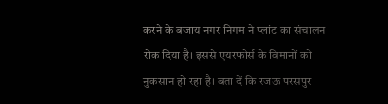करने के बजाय नगर निगम ने प्लांट का संचालन रोक दिया है। इससे एयरफोर्स के विमानों को नुकसान हो रहा है। बता दें कि रजऊ परसपुर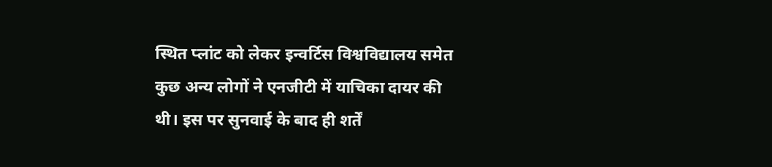स्थित प्लांट को लेकर इन्वर्टिस विश्वविद्यालय समेत कुछ अन्य लोगों ने एनजीटी में याचिका दायर की थी। इस पर सुनवाई के बाद ही शर्तें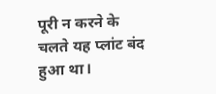पूरी न करने के चलते यह प्लांट बंद हुआ था।